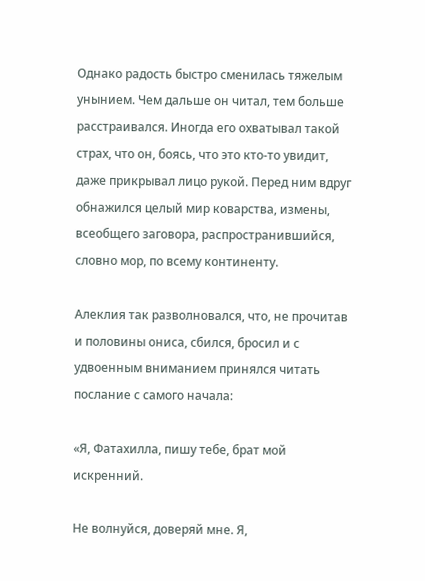Однако радость быстро сменилась тяжелым унынием. Чем дальше он читал, тем больше расстраивался. Иногда его охватывал такой страх, что он, боясь, что это кто-то увидит, даже прикрывал лицо рукой. Перед ним вдруг обнажился целый мир коварства, измены, всеобщего заговора, распространившийся, словно мор, по всему континенту.

Алеклия так разволновался, что, не прочитав и половины ониса, сбился, бросил и с удвоенным вниманием принялся читать послание с самого начала:

«Я, Фатахилла, пишу тебе, брат мой искренний.

Не волнуйся, доверяй мне. Я,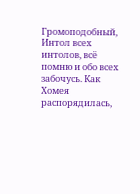Громоподобный, Интол всех интолов, всё помню и обо всех забочусь. Как Хомея распорядилась,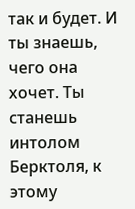так и будет. И ты знаешь, чего она хочет. Ты станешь интолом Берктоля, к этому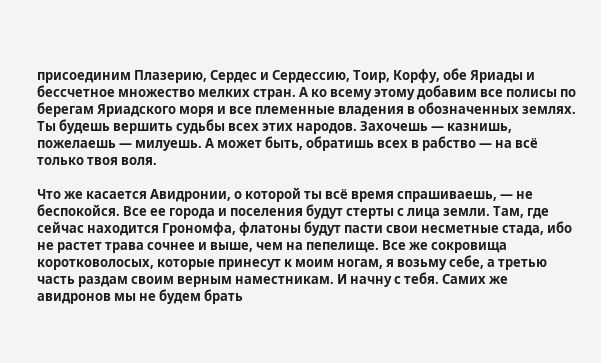присоединим Плазерию, Сердес и Сердессию, Тоир, Корфу, обе Яриады и бессчетное множество мелких стран. А ко всему этому добавим все полисы по берегам Яриадского моря и все племенные владения в обозначенных землях. Ты будешь вершить судьбы всех этих народов. Захочешь — казнишь, пожелаешь — милуешь. А может быть, обратишь всех в рабство — на всё только твоя воля.

Что же касается Авидронии, о которой ты всё время спрашиваешь, — не беспокойся. Все ее города и поселения будут стерты с лица земли. Там, где сейчас находится Грономфа, флатоны будут пасти свои несметные стада, ибо не растет трава сочнее и выше, чем на пепелище. Все же сокровища коротковолосых, которые принесут к моим ногам, я возьму себе, а третью часть раздам своим верным наместникам. И начну с тебя. Самих же авидронов мы не будем брать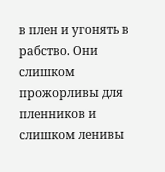в плен и угонять в рабство. Они слишком прожорливы для пленников и слишком ленивы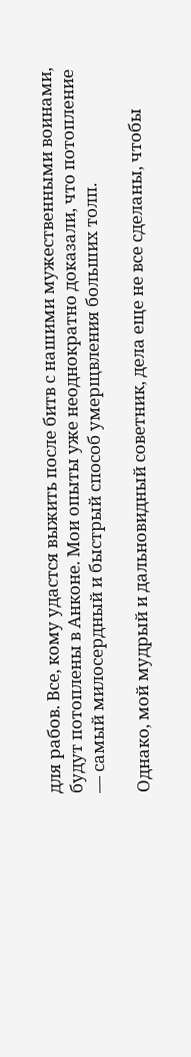для рабов. Все, кому удастся выжить после битв с нашими мужественными воинами, будут потоплены в Анконе. Мои опыты уже неоднократно доказали, что потопление — самый милосердный и быстрый способ умерщвления больших толп.

Однако, мой мудрый и дальновидный советник, дела еще не все сделаны, чтобы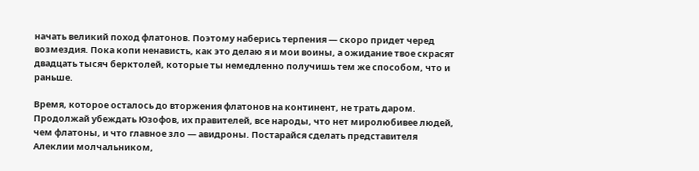начать великий поход флатонов. Поэтому наберись терпения — скоро придет черед возмездия. Пока копи ненависть, как это делаю я и мои воины, а ожидание твое скрасят двадцать тысяч берктолей, которые ты немедленно получишь тем же способом, что и раньше.

Время, которое осталось до вторжения флатонов на континент, не трать даром. Продолжай убеждать Юзофов, их правителей, все народы, что нет миролюбивее людей, чем флатоны, и что главное зло — авидроны. Постарайся сделать представителя Алеклии молчальником,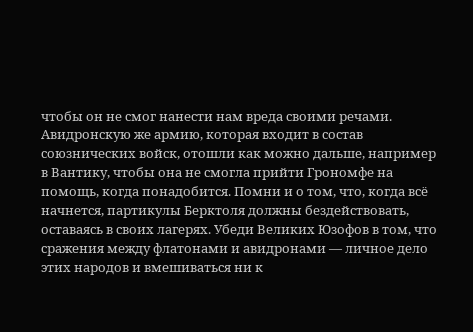чтобы он не смог нанести нам вреда своими речами. Авидронскую же армию, которая входит в состав союзнических войск, отошли как можно дальше, например в Вантику, чтобы она не смогла прийти Грономфе на помощь, когда понадобится. Помни и о том, что, когда всё начнется, партикулы Берктоля должны бездействовать, оставаясь в своих лагерях. Убеди Великих Юзофов в том, что сражения между флатонами и авидронами — личное дело этих народов и вмешиваться ни к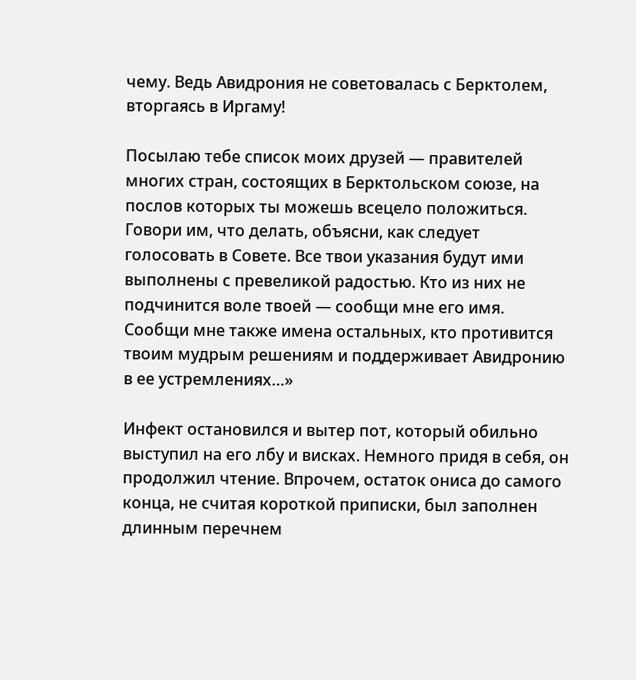чему. Ведь Авидрония не советовалась с Берктолем, вторгаясь в Иргаму!

Посылаю тебе список моих друзей — правителей многих стран, состоящих в Берктольском союзе, на послов которых ты можешь всецело положиться. Говори им, что делать, объясни, как следует голосовать в Совете. Все твои указания будут ими выполнены с превеликой радостью. Кто из них не подчинится воле твоей — сообщи мне его имя. Сообщи мне также имена остальных, кто противится твоим мудрым решениям и поддерживает Авидронию в ее устремлениях…»

Инфект остановился и вытер пот, который обильно выступил на его лбу и висках. Немного придя в себя, он продолжил чтение. Впрочем, остаток ониса до самого конца, не считая короткой приписки, был заполнен длинным перечнем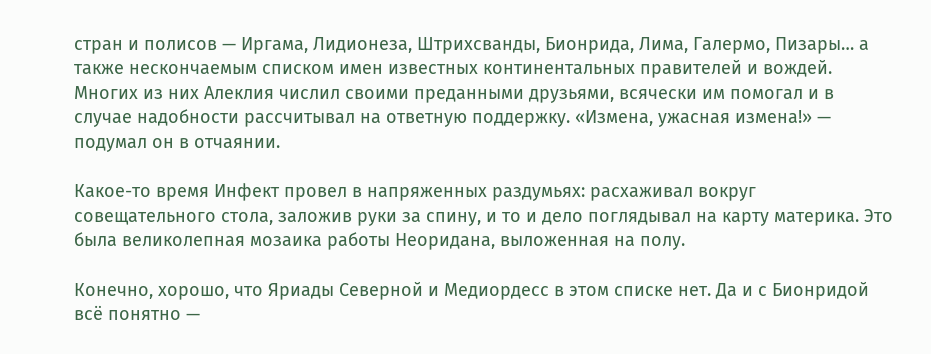стран и полисов — Иргама, Лидионеза, Штрихсванды, Бионрида, Лима, Галермо, Пизары… а также нескончаемым списком имен известных континентальных правителей и вождей. Многих из них Алеклия числил своими преданными друзьями, всячески им помогал и в случае надобности рассчитывал на ответную поддержку. «Измена, ужасная измена!» — подумал он в отчаянии.

Какое-то время Инфект провел в напряженных раздумьях: расхаживал вокруг совещательного стола, заложив руки за спину, и то и дело поглядывал на карту материка. Это была великолепная мозаика работы Неоридана, выложенная на полу.

Конечно, хорошо, что Яриады Северной и Медиордесс в этом списке нет. Да и с Бионридой всё понятно —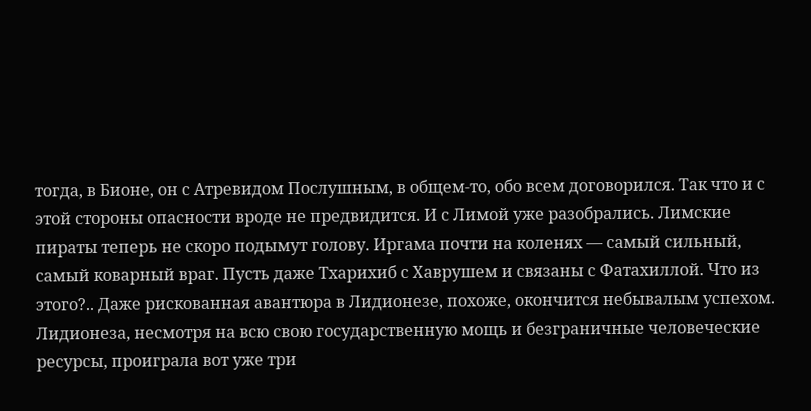тогда, в Бионе, он с Атревидом Послушным, в общем-то, обо всем договорился. Так что и с этой стороны опасности вроде не предвидится. И с Лимой уже разобрались. Лимские пираты теперь не скоро подымут голову. Иргама почти на коленях — самый сильный, самый коварный враг. Пусть даже Тхарихиб с Хаврушем и связаны с Фатахиллой. Что из этого?.. Даже рискованная авантюра в Лидионезе, похоже, окончится небывалым успехом. Лидионеза, несмотря на всю свою государственную мощь и безграничные человеческие ресурсы, проиграла вот уже три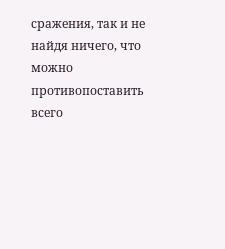сражения, так и не найдя ничего, что можно противопоставить всего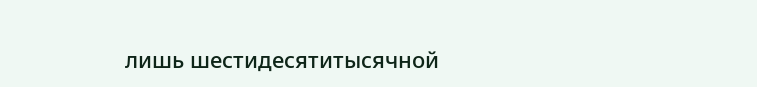лишь шестидесятитысячной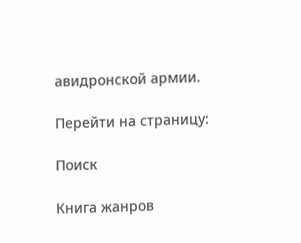авидронской армии.

Перейти на страницу:

Поиск

Книга жанров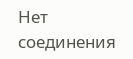Нет соединения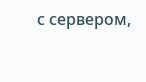с сервером,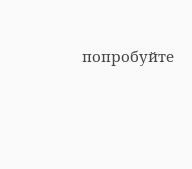попробуйте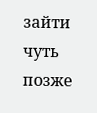зайти чуть позже